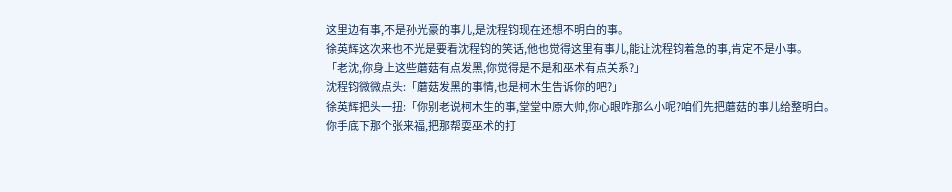这里边有事,不是孙光豪的事儿,是沈程钧现在还想不明白的事。
徐英辉这次来也不光是要看沈程钧的笑话,他也觉得这里有事儿,能让沈程钧着急的事,肯定不是小事。
「老沈,你身上这些蘑菇有点发黑,你觉得是不是和巫术有点关系?」
沈程钧微微点头:「蘑菇发黑的事情,也是柯木生告诉你的吧?」
徐英辉把头一扭:「你别老说柯木生的事,堂堂中原大帅,你心眼咋那么小呢?咱们先把蘑菇的事儿给整明白。
你手底下那个张来福,把那帮耍巫术的打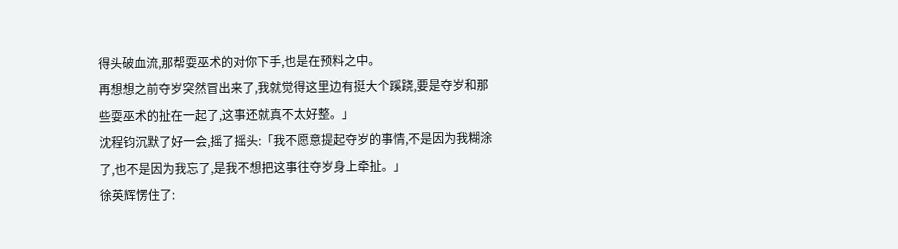得头破血流,那帮耍巫术的对你下手,也是在预料之中。
再想想之前夺岁突然冒出来了,我就觉得这里边有挺大个蹊跷,要是夺岁和那些耍巫术的扯在一起了,这事还就真不太好整。」
沈程钧沉默了好一会,摇了摇头:「我不愿意提起夺岁的事情,不是因为我糊涂了,也不是因为我忘了,是我不想把这事往夺岁身上牵扯。」
徐英辉愣住了: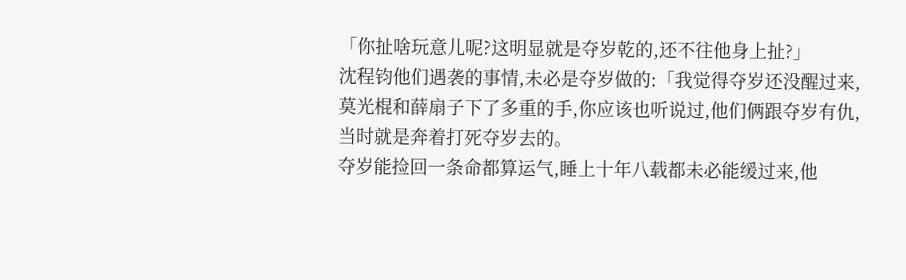「你扯啥玩意儿呢?这明显就是夺岁乾的,还不往他身上扯?」
沈程钧他们遇袭的事情,未必是夺岁做的:「我觉得夺岁还没醒过来,莫光棍和薛扇子下了多重的手,你应该也听说过,他们俩跟夺岁有仇,当时就是奔着打死夺岁去的。
夺岁能捡回一条命都算运气,睡上十年八载都未必能缓过来,他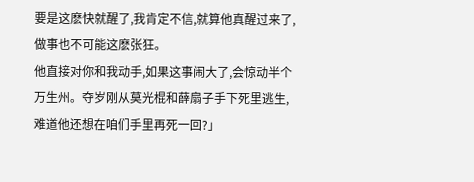要是这麽快就醒了,我肯定不信,就算他真醒过来了,做事也不可能这麽张狂。
他直接对你和我动手,如果这事闹大了,会惊动半个万生州。夺岁刚从莫光棍和薛扇子手下死里逃生,难道他还想在咱们手里再死一回?」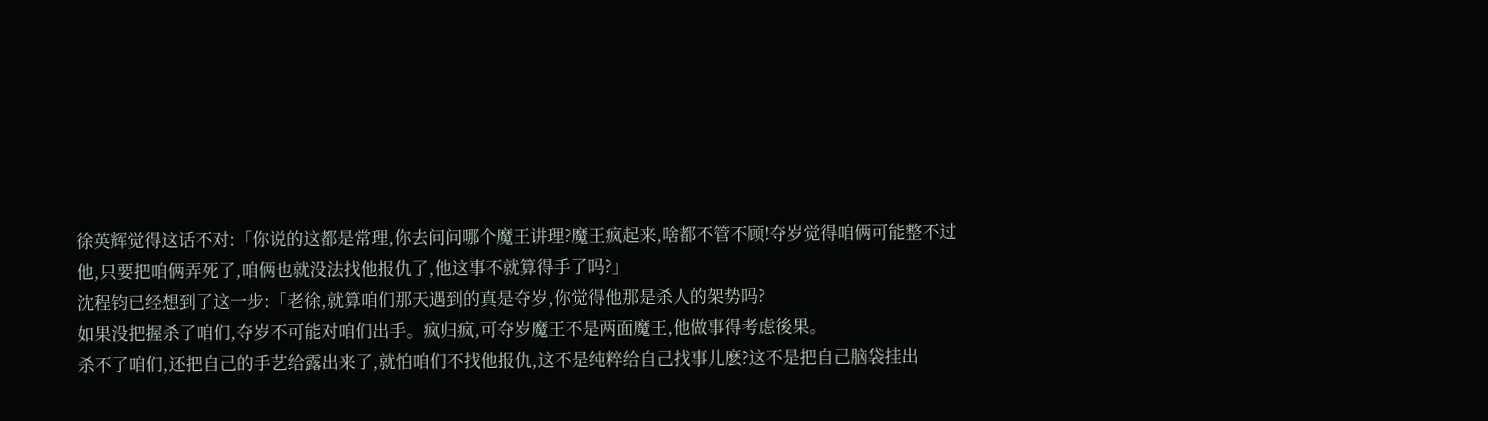徐英辉觉得这话不对:「你说的这都是常理,你去问问哪个魔王讲理?魔王疯起来,啥都不管不顾!夺岁觉得咱俩可能整不过他,只要把咱俩弄死了,咱俩也就没法找他报仇了,他这事不就算得手了吗?」
沈程钧已经想到了这一步:「老徐,就算咱们那天遇到的真是夺岁,你觉得他那是杀人的架势吗?
如果没把握杀了咱们,夺岁不可能对咱们出手。疯归疯,可夺岁魔王不是两面魔王,他做事得考虑後果。
杀不了咱们,还把自己的手艺给露出来了,就怕咱们不找他报仇,这不是纯粹给自己找事儿麽?这不是把自己脑袋挂出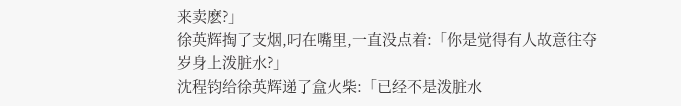来卖麽?」
徐英辉掏了支烟,叼在嘴里,一直没点着:「你是觉得有人故意往夺岁身上泼脏水?」
沈程钧给徐英辉递了盒火柴:「已经不是泼脏水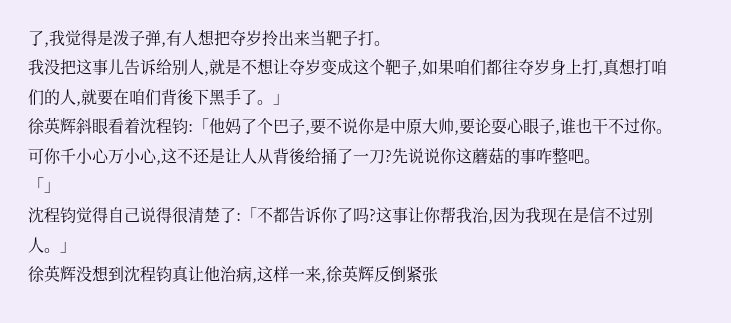了,我觉得是泼子弹,有人想把夺岁拎出来当靶子打。
我没把这事儿告诉给别人,就是不想让夺岁变成这个靶子,如果咱们都往夺岁身上打,真想打咱们的人,就要在咱们背後下黑手了。」
徐英辉斜眼看着沈程钧:「他妈了个巴子,要不说你是中原大帅,要论耍心眼子,谁也干不过你。
可你千小心万小心,这不还是让人从背後给捅了一刀?先说说你这蘑菇的事咋整吧。
「」
沈程钧觉得自己说得很清楚了:「不都告诉你了吗?这事让你帮我治,因为我现在是信不过别人。」
徐英辉没想到沈程钧真让他治病,这样一来,徐英辉反倒紧张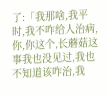了:「我那啥,我平时,我不咋给人治病,你,你这个,长蘑菇这事我也没见过,我也不知道该咋治,我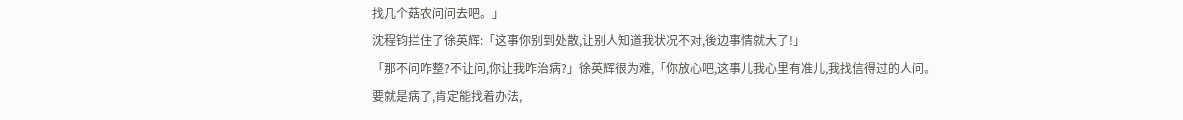找几个菇农问问去吧。」
沈程钧拦住了徐英辉:「这事你别到处散,让别人知道我状况不对,後边事情就大了!」
「那不问咋整?不让问,你让我咋治病?」徐英辉很为难,「你放心吧,这事儿我心里有准儿,我找信得过的人问。
要就是病了,肯定能找着办法,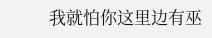我就怕你这里边有巫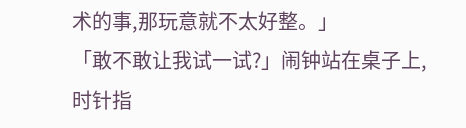术的事,那玩意就不太好整。」
「敢不敢让我试一试?」闹钟站在桌子上,时针指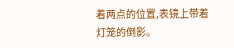着两点的位置,表镜上带着灯笼的倒影。